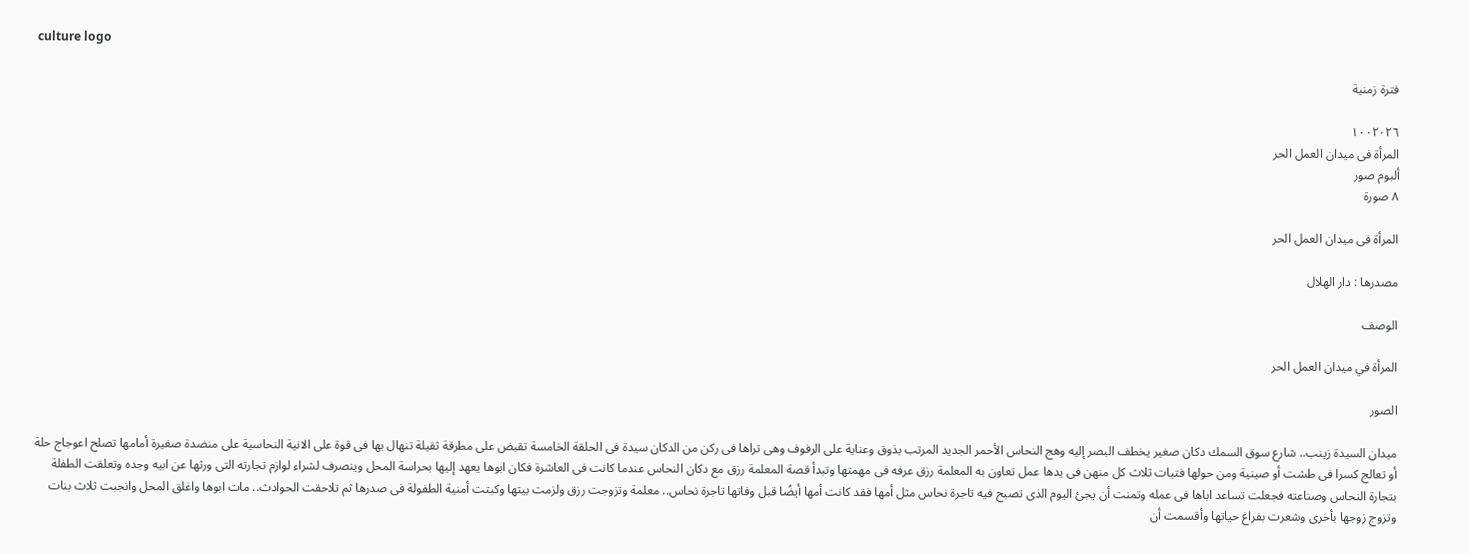culture logo

فترة زمنية

١٠٠٢٠٢٦
المرأة فى ميدان العمل الحر
ألبوم صور
٨ صورة

المرأة فى ميدان العمل الحر

مصدرها : دار الهلال

الوصف

المرأة في ميدان العمل الحر

الصور

ميدان السيدة زينب.. شارع سوق السمك دكان صغير يخطف البصر إليه وهج النحاس الأحمر الجديد المرتب بذوق وعناية على الرفوف وهى تراها فى ركن من الدكان سيدة فى الحلقة الخامسة تقبض على مطرقة ثقيلة تنهال بها فى قوة على الانية النحاسية على منضدة صغيرة أمامها تصلح اعوجاج حلة أو تعالج كسرا فى طشت أو صينية ومن حولها فتيات ثلاث كل منهن فى يدها عمل تعاون به المعلمة رزق عرفه فى مهمتها وتبدأ قصة المعلمة رزق مع دكان النحاس عندما كانت فى العاشرة فكان ابوها يعهد إليها بحراسة المحل وينصرف لشراء لوازم تجارته التى ورثها عن ابيه وجده وتعلقت الطفلة بتجارة النحاس وصناعته فجعلت تساعد اباها فى عمله وتمنت أن يجئ اليوم الذى تصبح فيه تاجرة نحاس مثل أمها فقد كانت أمها أيضًا قبل وفاتها تاجرة نحاس.. معلمة وتزوجت رزق ولزمت بيتها وكبتت أمنية الطفولة فى صدرها ثم تلاحقت الحوادث.. مات ابوها واغلق المحل وانجبت ثلاث بنات وتزوج زوجها بأخرى وشعرت بفراغ حياتها وأقسمت أن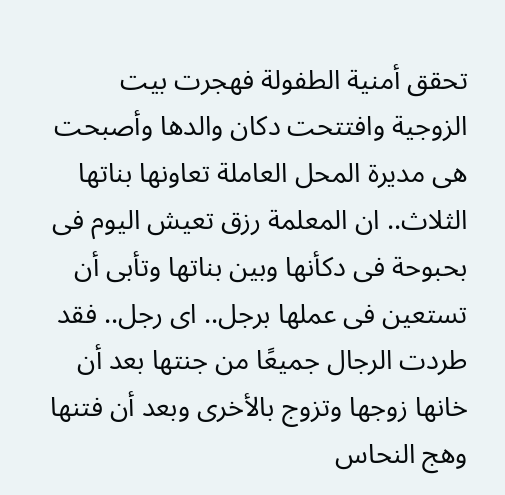تحقق أمنية الطفولة فهجرت بيت الزوجية وافتتحت دكان والدها وأصبحت هى مديرة المحل العاملة تعاونها بناتها الثلاث.. ان المعلمة رزق تعيش اليوم فى بحبوحة فى دكأنها وبين بناتها وتأبى أن تستعين فى عملها برجل.. اى رجل.. فقد طردت الرجال جميعًا من جنتها بعد أن خانها زوجها وتزوج بالأخرى وبعد أن فتنها وهج النحاس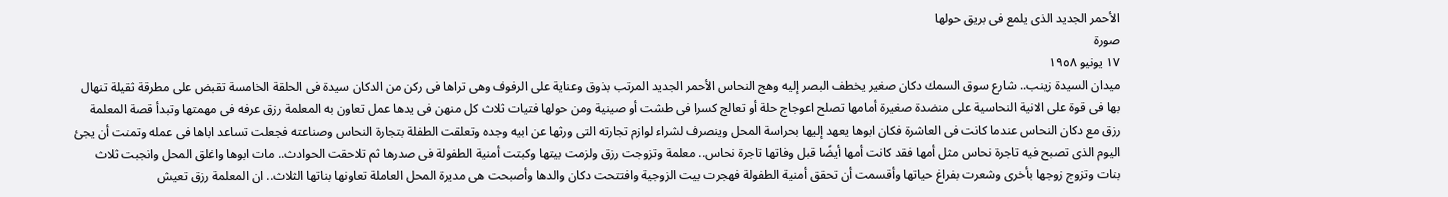الأحمر الجديد الذى يلمع فى بريق حولها
صورة
١٧ يونيو ١٩٥٨
ميدان السيدة زينب.. شارع سوق السمك دكان صغير يخطف البصر إليه وهج النحاس الأحمر الجديد المرتب بذوق وعناية على الرفوف وهى تراها فى ركن من الدكان سيدة فى الحلقة الخامسة تقبض على مطرقة ثقيلة تنهال بها فى قوة على الانية النحاسية على منضدة صغيرة أمامها تصلح اعوجاج حلة أو تعالج كسرا فى طشت أو صينية ومن حولها فتيات ثلاث كل منهن فى يدها عمل تعاون به المعلمة رزق عرفه فى مهمتها وتبدأ قصة المعلمة رزق مع دكان النحاس عندما كانت فى العاشرة فكان ابوها يعهد إليها بحراسة المحل وينصرف لشراء لوازم تجارته التى ورثها عن ابيه وجده وتعلقت الطفلة بتجارة النحاس وصناعته فجعلت تساعد اباها فى عمله وتمنت أن يجئ اليوم الذى تصبح فيه تاجرة نحاس مثل أمها فقد كانت أمها أيضًا قبل وفاتها تاجرة نحاس.. معلمة وتزوجت رزق ولزمت بيتها وكبتت أمنية الطفولة فى صدرها ثم تلاحقت الحوادث.. مات ابوها واغلق المحل وانجبت ثلاث بنات وتزوج زوجها بأخرى وشعرت بفراغ حياتها وأقسمت أن تحقق أمنية الطفولة فهجرت بيت الزوجية وافتتحت دكان والدها وأصبحت هى مديرة المحل العاملة تعاونها بناتها الثلاث.. ان المعلمة رزق تعيش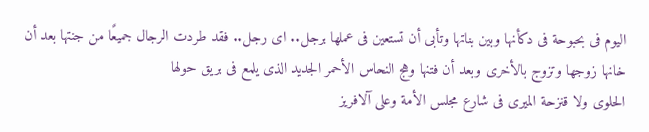اليوم فى بحبوحة فى دكأنها وبين بناتها وتأبى أن تستعين فى عملها برجل.. اى رجل.. فقد طردت الرجال جميعًا من جنتها بعد أن خانها زوجها وتزوج بالأخرى وبعد أن فتنها وهج النحاس الأحمر الجديد الذى يلمع فى بريق حولها
الحلوى ولا قنزحة الميرى فى شارع مجلس الأمة وعلى آلافريز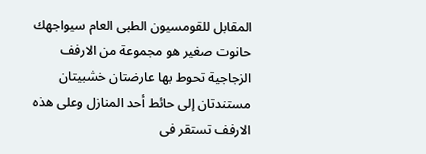المقابل للقومسيون الطبى العام سيواجهك حانوت صغير هو مجموعة من الارفف الزجاجية تحوط بها عارضتان خشبيتان مستندتان إلى حائط أحد المنازل وعلى هذه الارفف تستقر فى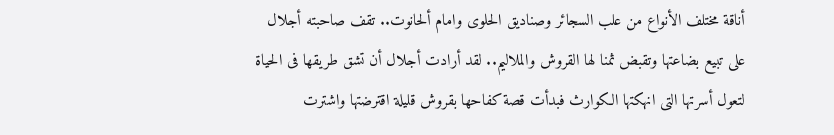أناقة مختلف الأنواع من علب السجائر وصناديق الحلوى وامام ألحانوت.. تقف صاحبته أجلال على تبيع بضاعتها وتقبض ثمنا لها القروش والملاليم.. لقد أرادت أجلال أن تشق طريقها فى الحياة لتعول أسرتها التى انهكتها الكوارث فبدأت قصة كفاحها بقروش قليلة اقترضتها واشترت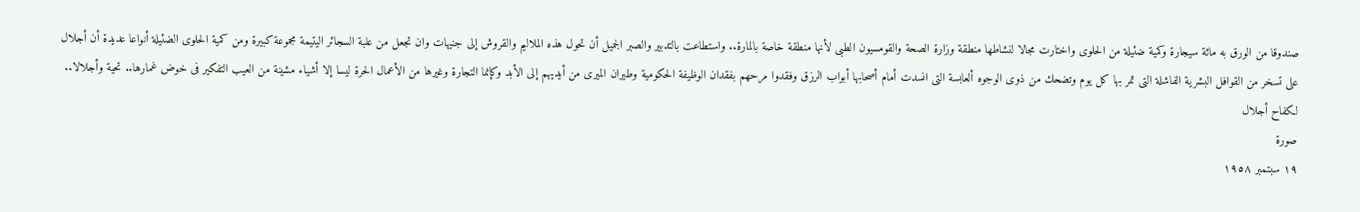صندوقا من الورق به مائة سيجارة وكمية ضئيلة من الحلوى واختارت مجالا لنشاطها منطقة وزارة الصحة والقومسيون الطبى لأنها منطقة خاصة بالمارة.. واستطاعت بالتدبير والصبر الجميل أن تحول هذه الملاليم والقروش إلى جنيهات وان تجعل من علبة السجائر اليتيمة مجموعة كبيرة ومن كمية الحلوى الضئيلة أنواعا عديدة أن أجلال على تسخر من القوافل البشرية الفاشلة التى تمر بها كل يوم وتضحك من ذوى الوجوه ألعابسة التى انسدت أمام أصحابها أبواب الرزق وفقدوا مرحهم بفقدان الوظيفة الحكومية وطيران الميرى من أيديهم إلى الأبد وكإنما التجارة وغيرها من الأعمال الحرة ليسا إلا أشياء مشينة من العيب التفكير فى خوض غمارها.. تحية وأجلالا.. لكفاح أجلال
صورة
١٩ سبتمبر ١٩٥٨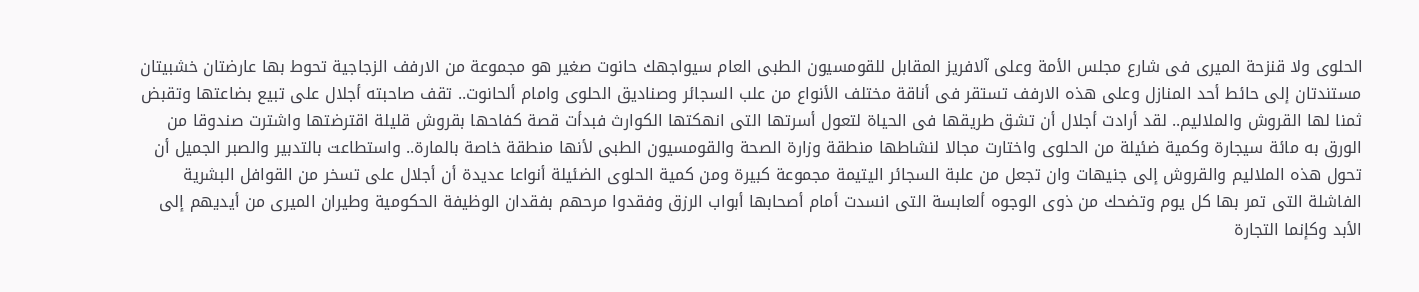الحلوى ولا قنزحة الميرى فى شارع مجلس الأمة وعلى آلافريز المقابل للقومسيون الطبى العام سيواجهك حانوت صغير هو مجموعة من الارفف الزجاجية تحوط بها عارضتان خشبيتان مستندتان إلى حائط أحد المنازل وعلى هذه الارفف تستقر فى أناقة مختلف الأنواع من علب السجائر وصناديق الحلوى وامام ألحانوت.. تقف صاحبته أجلال على تبيع بضاعتها وتقبض ثمنا لها القروش والملاليم.. لقد أرادت أجلال أن تشق طريقها فى الحياة لتعول أسرتها التى انهكتها الكوارث فبدأت قصة كفاحها بقروش قليلة اقترضتها واشترت صندوقا من الورق به مائة سيجارة وكمية ضئيلة من الحلوى واختارت مجالا لنشاطها منطقة وزارة الصحة والقومسيون الطبى لأنها منطقة خاصة بالمارة.. واستطاعت بالتدبير والصبر الجميل أن تحول هذه الملاليم والقروش إلى جنيهات وان تجعل من علبة السجائر اليتيمة مجموعة كبيرة ومن كمية الحلوى الضئيلة أنواعا عديدة أن أجلال على تسخر من القوافل البشرية الفاشلة التى تمر بها كل يوم وتضحك من ذوى الوجوه ألعابسة التى انسدت أمام أصحابها أبواب الرزق وفقدوا مرحهم بفقدان الوظيفة الحكومية وطيران الميرى من أيديهم إلى الأبد وكإنما التجارة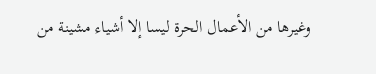وغيرها من الأعمال الحرة ليسا إلا أشياء مشينة من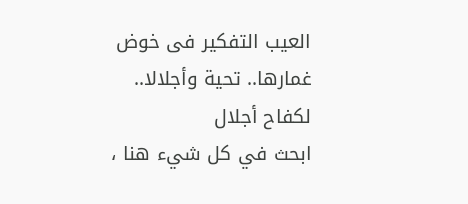العيب التفكير فى خوض غمارها.. تحية وأجلالا.. لكفاح أجلال
ابحث في كل شيء هنا ،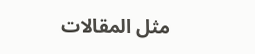مثل المقالات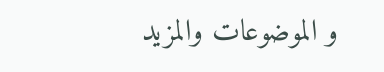و الموضوعات والمزيد